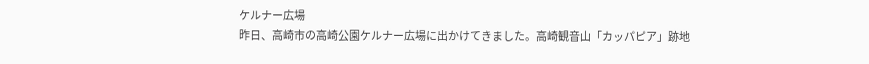ケルナー広場
昨日、高崎市の高崎公園ケルナー広場に出かけてきました。高崎観音山「カッパピア」跡地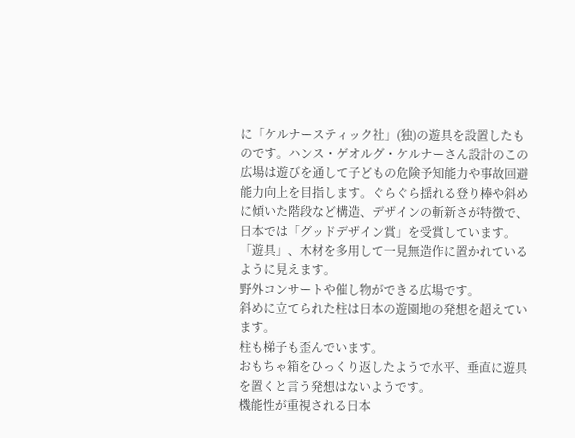に「ケルナースティック社」(独)の遊具を設置したものです。ハンス・ゲオルグ・ケルナーさん設計のこの広場は遊びを通して子どもの危険予知能力や事故回避能力向上を目指します。ぐらぐら揺れる登り棒や斜めに傾いた階段など構造、デザインの斬新さが特徴で、日本では「グッドデザイン賞」を受賞しています。
「遊具」、木材を多用して一見無造作に置かれているように見えます。
野外コンサートや催し物ができる広場です。
斜めに立てられた柱は日本の遊園地の発想を超えています。
柱も梯子も歪んでいます。
おもちゃ箱をひっくり返したようで水平、垂直に遊具を置くと言う発想はないようです。
機能性が重視される日本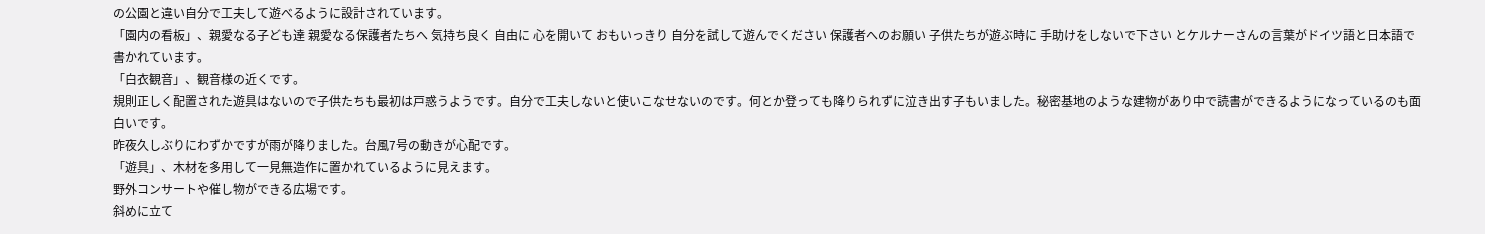の公園と違い自分で工夫して遊べるように設計されています。
「園内の看板」、親愛なる子ども達 親愛なる保護者たちへ 気持ち良く 自由に 心を開いて おもいっきり 自分を試して遊んでください 保護者へのお願い 子供たちが遊ぶ時に 手助けをしないで下さい とケルナーさんの言葉がドイツ語と日本語で書かれています。
「白衣観音」、観音様の近くです。
規則正しく配置された遊具はないので子供たちも最初は戸惑うようです。自分で工夫しないと使いこなせないのです。何とか登っても降りられずに泣き出す子もいました。秘密基地のような建物があり中で読書ができるようになっているのも面白いです。
昨夜久しぶりにわずかですが雨が降りました。台風7号の動きが心配です。
「遊具」、木材を多用して一見無造作に置かれているように見えます。
野外コンサートや催し物ができる広場です。
斜めに立て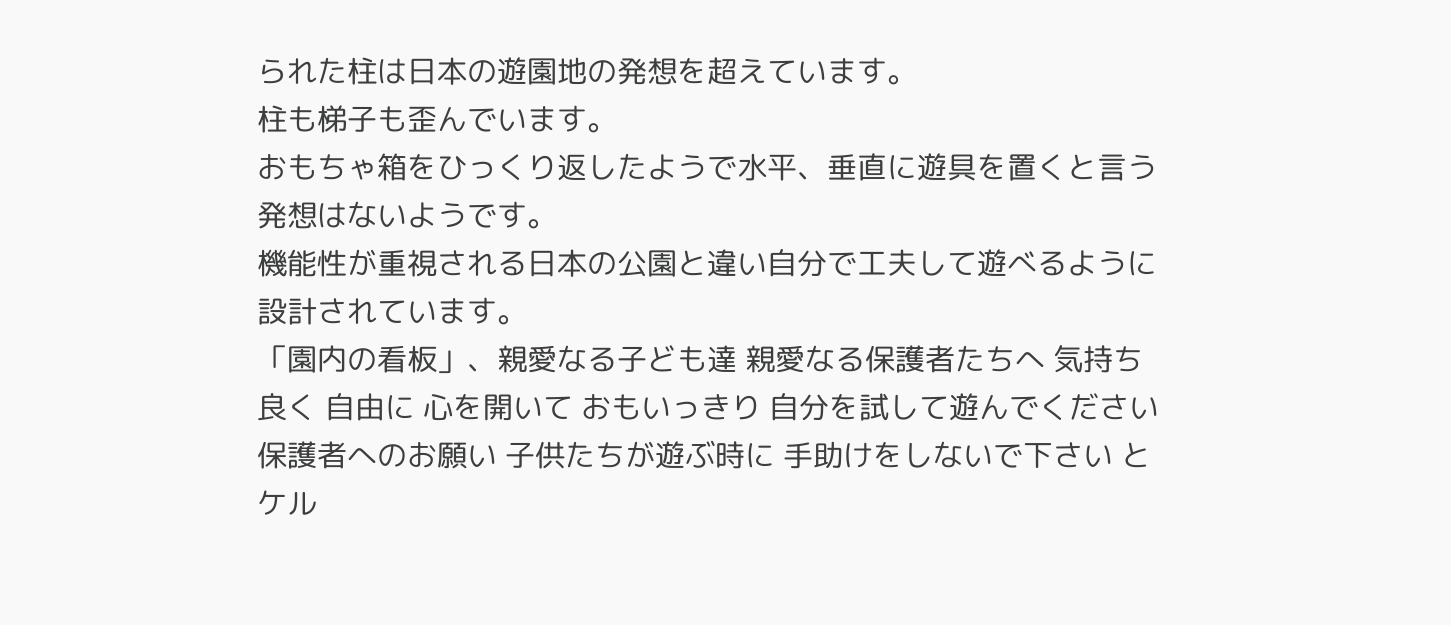られた柱は日本の遊園地の発想を超えています。
柱も梯子も歪んでいます。
おもちゃ箱をひっくり返したようで水平、垂直に遊具を置くと言う発想はないようです。
機能性が重視される日本の公園と違い自分で工夫して遊べるように設計されています。
「園内の看板」、親愛なる子ども達 親愛なる保護者たちへ 気持ち良く 自由に 心を開いて おもいっきり 自分を試して遊んでください 保護者へのお願い 子供たちが遊ぶ時に 手助けをしないで下さい とケル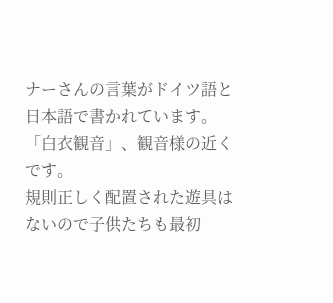ナーさんの言葉がドイツ語と日本語で書かれています。
「白衣観音」、観音様の近くです。
規則正しく配置された遊具はないので子供たちも最初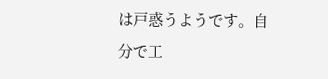は戸惑うようです。自分で工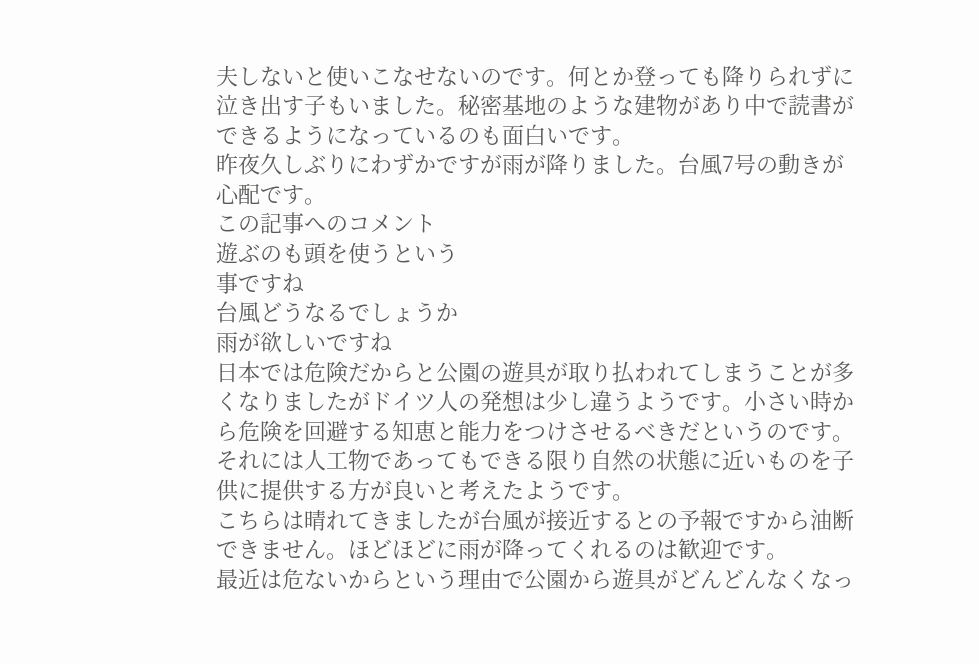夫しないと使いこなせないのです。何とか登っても降りられずに泣き出す子もいました。秘密基地のような建物があり中で読書ができるようになっているのも面白いです。
昨夜久しぶりにわずかですが雨が降りました。台風7号の動きが心配です。
この記事へのコメント
遊ぶのも頭を使うという
事ですね
台風どうなるでしょうか
雨が欲しいですね
日本では危険だからと公園の遊具が取り払われてしまうことが多くなりましたがドイツ人の発想は少し違うようです。小さい時から危険を回避する知恵と能力をつけさせるべきだというのです。それには人工物であってもできる限り自然の状態に近いものを子供に提供する方が良いと考えたようです。
こちらは晴れてきましたが台風が接近するとの予報ですから油断できません。ほどほどに雨が降ってくれるのは歓迎です。
最近は危ないからという理由で公園から遊具がどんどんなくなっ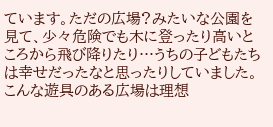ています。ただの広場?みたいな公園を見て、少々危険でも木に登ったり高いところから飛び降りたり…うちの子どもたちは幸せだったなと思ったりしていました。
こんな遊具のある広場は理想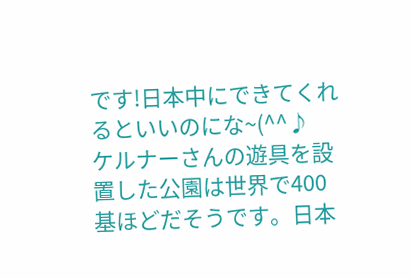です!日本中にできてくれるといいのにな~(^^♪
ケルナーさんの遊具を設置した公園は世界で400基ほどだそうです。日本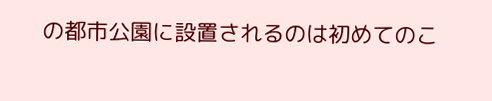の都市公園に設置されるのは初めてのこ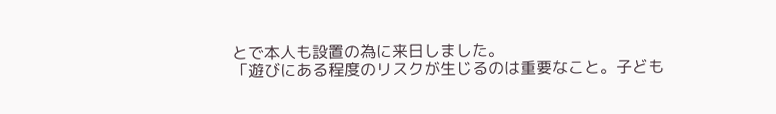とで本人も設置の為に来日しました。
「遊びにある程度のリスクが生じるのは重要なこと。子ども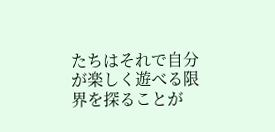たちはそれで自分が楽しく遊べる限界を探ることが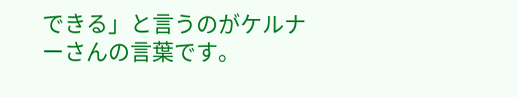できる」と言うのがケルナーさんの言葉です。